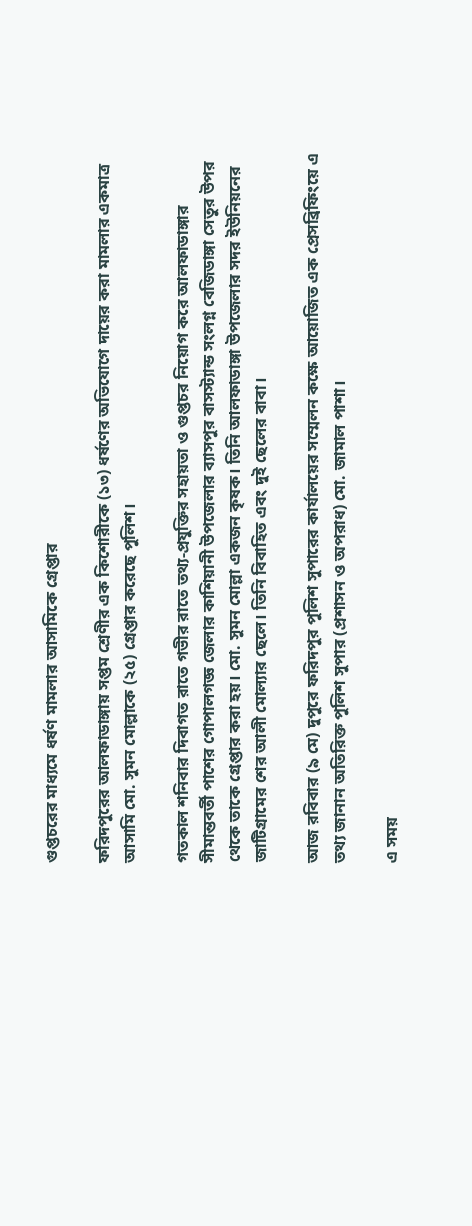গুপ্তচরের মাধ্যমে ধর্ষণ মামলার আসামিকে গ্রেপ্তার

ফরিদপুরের আলফাডাঙ্গায় সপ্তম শ্রেণীর এক কিশোরীকে (১৩) ধর্ষণের অভিযোগে দায়ের করা মামলার একমাত্র আসামি মো. সুমন মোল্লাকে (২৫) গ্রেপ্তার করেছে পুলিশ।

গতকাল শনিবার দিবাগত রাতে গভীর রাতে তথ্য-প্রযুক্তির সহায়তা ও গুপ্তচর নিয়োগ করে আলফাডাঙ্গার সীমান্তবর্তী পাশের গোপালগজ্ঞ জেলার কাশিয়ানী উপজেলার ব্যাসপুর বাসস্ট্যান্ড সংলগ্ন বেজিডাঙ্গা সেতুর উপর থেকে তাকে গ্রেপ্তার করা হয়। মো. সুমন মোল্লা একজন কৃষক। তিনি আলফাডাঙ্গা উপজেলার সদর ইউনিয়নের জাটিগ্রামের শের আলী মোল্যার ছেলে। তিনি বিবাহিত এবং দুই ছেলের বাবা।

আজ রবিবার (৯ মে) দুপুরে ফরিদপুর পুলিশ সুপারের কার্যালয়ের সম্মেলন কক্ষে আয়োজিত এক প্রেসব্রিফিংয়ে এ তথ্য জানান অতিরিক্ত পুলিশ সুপার (প্রশাসন ও অপরাধ) মো. জামাল পাশা।

এ সময়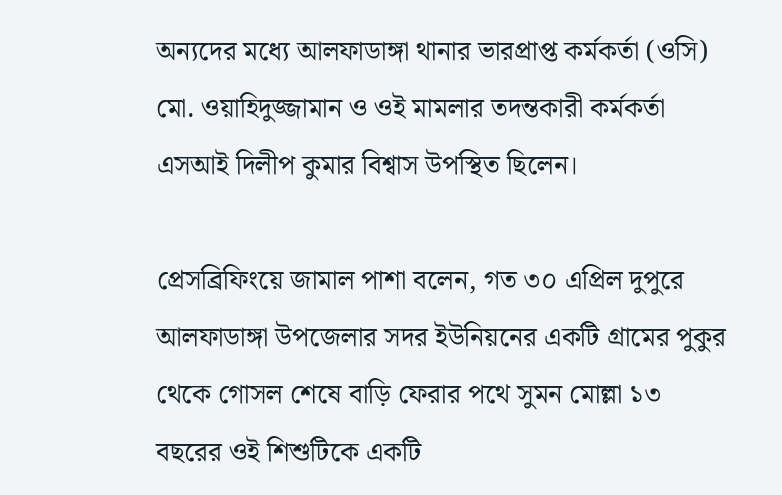অন্যদের মধ্যে আলফাডাঙ্গা থানার ভারপ্রাপ্ত কর্মকর্তা (ওসি) মো. ওয়াহিদুজ্জামান ও ওই মামলার তদন্তকারী কর্মকর্তা এসআই দিলীপ কুমার বিশ্বাস উপস্থিত ছিলেন।

প্রেসব্রিফিংয়ে জামাল পাশা বলেন, গত ৩০ এপ্রিল দুপুরে আলফাডাঙ্গা উপজেলার সদর ইউনিয়নের একটি গ্রামের পুকুর থেকে গোসল শেষে বাড়ি ফেরার পথে সুমন মোল্লা ১৩ বছরের ওই শিশুটিকে একটি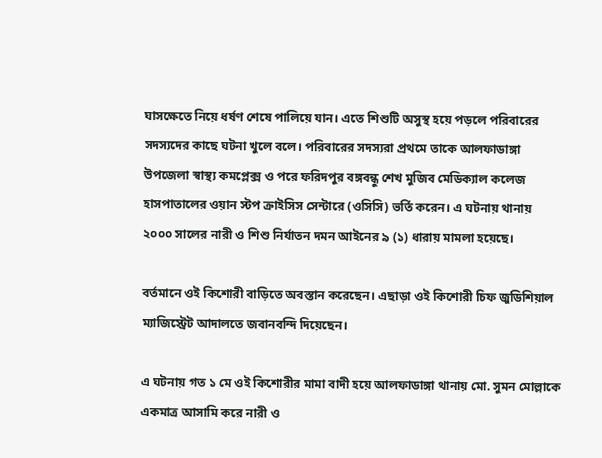ঘাসক্ষেতে নিয়ে ধর্ষণ শেষে পালিয়ে যান। এতে শিশুটি অসুস্থ হয়ে পড়লে পরিবারের সদস্যদের কাছে ঘটনা খুলে বলে। পরিবারের সদস্যরা প্রথমে তাকে আলফাডাঙ্গা উপজেলা স্বাস্থ্য কমপ্লেক্স ও পরে ফরিদপুর বঙ্গবন্ধু শেখ মুজিব মেডিক্যাল কলেজ হাসপাতালের ওয়ান স্টপ ক্রাইসিস সেন্টারে (ওসিসি) ভর্তি করেন। এ ঘটনায় থানায় ২০০০ সালের নারী ও শিশু নির্যাতন দমন আইনের ৯ (১) ধারায় মামলা হয়েছে।

বর্তমানে ওই কিশোরী বাড়িতে অবস্তান করেছেন। এছাড়া ওই কিশোরী চিফ জুডিশিয়াল ম্যাজিস্ট্রেট আদালতে জবানবন্দি দিয়েছেন।

এ ঘটনায় গত ১ মে ওই কিশোরীর মামা বাদী হয়ে আলফাডাঙ্গা থানায় মো. সুমন মোল্লাকে একমাত্র আসামি করে নারী ও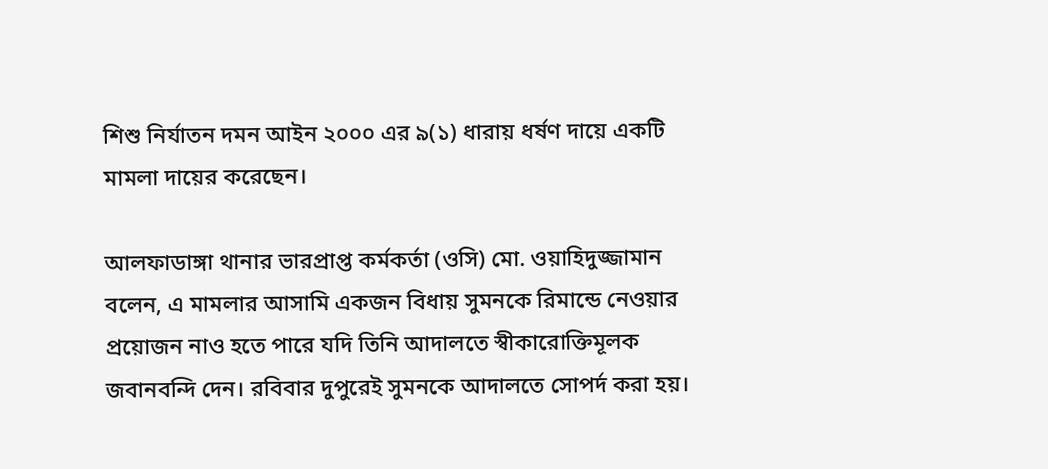শিশু নির্যাতন দমন আইন ২০০০ এর ৯(১) ধারায় ধর্ষণ দায়ে একটি মামলা দায়ের করেছেন।

আলফাডাঙ্গা থানার ভারপ্রাপ্ত কর্মকর্তা (ওসি) মো. ওয়াহিদুজ্জামান বলেন, এ মামলার আসামি একজন বিধায় সুমনকে রিমান্ডে নেওয়ার প্রয়োজন নাও হতে পারে যদি তিনি আদালতে স্বীকারোক্তিমূলক জবানবন্দি দেন। রবিবার দুপুরেই সুমনকে আদালতে সোপর্দ করা হয়।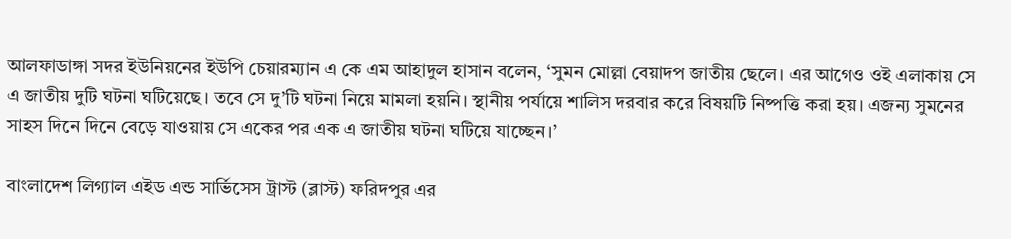আলফাডাঙ্গা সদর ইউনিয়নের ইউপি চেয়ারম্যান এ কে এম আহাদুল হাসান বলেন, ‘সুমন মোল্লা বেয়াদপ জাতীয় ছেলে। এর আগেও ওই এলাকায় সে এ জাতীয় দুটি ঘটনা ঘটিয়েছে। তবে সে দু’টি ঘটনা নিয়ে মামলা হয়নি। স্থানীয় পর্যায়ে শালিস দরবার করে বিষয়টি নিষ্পত্তি করা হয়। এজন্য সুমনের সাহস দিনে দিনে বেড়ে যাওয়ায় সে একের পর এক এ জাতীয় ঘটনা ঘটিয়ে যাচ্ছেন।’

বাংলাদেশ লিগ্যাল এইড এন্ড সার্ভিসেস ট্রাস্ট (ব্লাস্ট) ফরিদপুর এর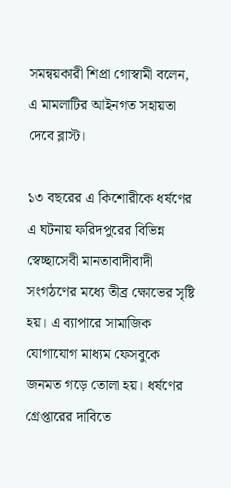সমন্বয়কারী শিপ্রা গোস্বামী বলেন, এ মামলাটির আইনগত সহায়তা দেবে ব্লাস্ট।

১৩ বছরের এ কিশোরীকে ধর্ষণের এ ঘটনায় ফরিদপুরের বিভিন্ন স্বেচ্ছাসেবী মানতাবাদীবাদী সংগঠণের মধ্যে তীব্র ক্ষোভের সৃষ্টি হয়। এ ব্যাপারে সামাজিক যোগাযোগ মাধ্যম ফেসবুকে জনমত গড়ে তোলা হয়। ধর্ষণের গ্রেপ্তারের দাবিতে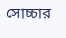সোচ্চার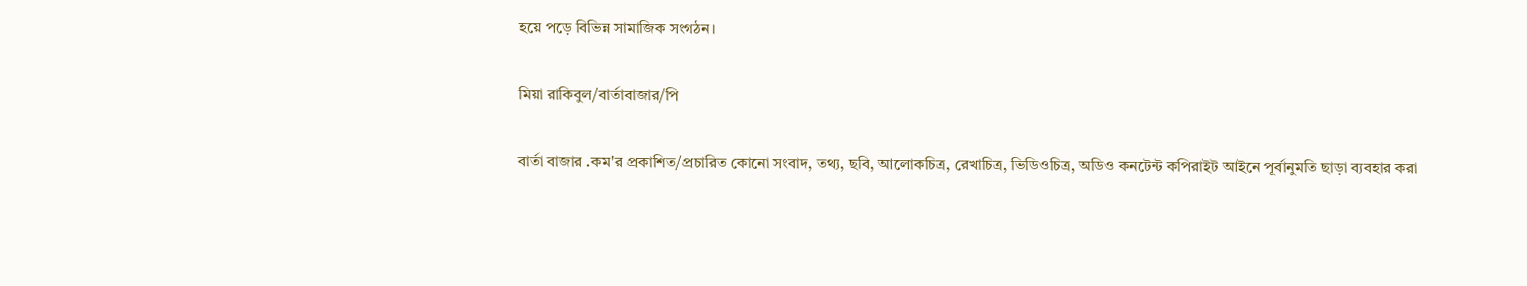হয়ে পড়ে বিভিন্ন সামাজিক সংগঠন।

মিয়া রাকিবুল/বার্তাবাজার/পি

বার্তা বাজার .কম'র প্রকাশিত/প্রচারিত কোনো সংবাদ, তথ্য, ছবি, আলোকচিত্র, রেখাচিত্র, ভিডিওচিত্র, অডিও কনটেন্ট কপিরাইট আইনে পূর্বানুমতি ছাড়া ব্যবহার করা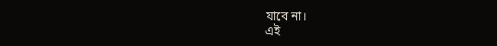যাবে না।
এই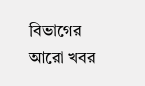বিভাগের আরো খবর